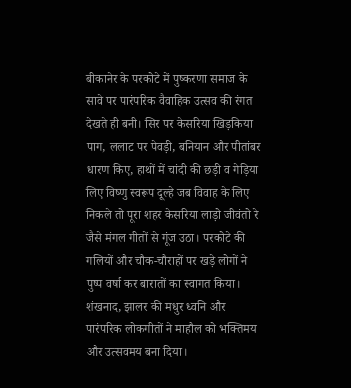बीकानेर के परकोटे में पुष्करणा समाज के सावे पर पारंपरिक वैवाहिक उत्सव की रंगत देखते ही बनी। सिर पर केसरिया खिड़किया पाग, ललाट पर पेवड़ी, बनियान और पीतांबर धारण किए, हाथों में चांदी की छड़ी व गेड़िया लिए विष्णु स्वरूप दूल्हे जब विवाह के लिए निकले तो पूरा शहर केसरिया लाड़ो जीवंतो रे जैसे मंगल गीतों से गूंज उठा। परकोटे की गलियों और चौक-चौराहों पर खड़े लोगों ने पुष्प वर्षा कर बारातों का स्वागत किया।
शंखनाद, झालर की मधुर ध्वनि और पारंपरिक लोकगीतों ने माहौल को भक्तिमय और उत्सवमय बना दिया।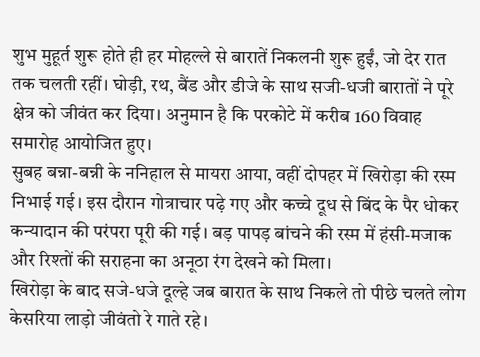शुभ मुहूर्त शुरू होते ही हर मोहल्ले से बारातें निकलनी शुरू हुईं, जो देर रात तक चलती रहीं। घोड़ी, रथ, बैंड और डीजे के साथ सजी-धजी बारातों ने पूरे क्षेत्र को जीवंत कर दिया। अनुमान है कि परकोटे में करीब 160 विवाह समारोह आयोजित हुए।
सुबह बन्ना-बन्नी के ननिहाल से मायरा आया, वहीं दोपहर में खिरोड़ा की रस्म निभाई गई। इस दौरान गोत्राचार पढ़े गए और कच्चे दूध से बिंद के पैर धोकर कन्यादान की परंपरा पूरी की गई। बड़ पापड़ बांचने की रस्म में हंसी-मजाक और रिश्तों की सराहना का अनूठा रंग देखने को मिला।
खिरोड़ा के बाद सजे-धजे दूल्हे जब बारात के साथ निकले तो पीछे चलते लोग केसरिया लाड़ो जीवंतो रे गाते रहे।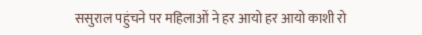ससुराल पहुंचने पर महिलाओं ने हर आयो हर आयो काशी रो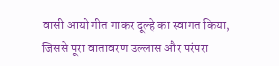वासी आयो गीत गाकर दूल्हे का स्वागत किया, जिससे पूरा वातावरण उल्लास और परंपरा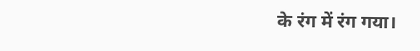के रंग में रंग गया।